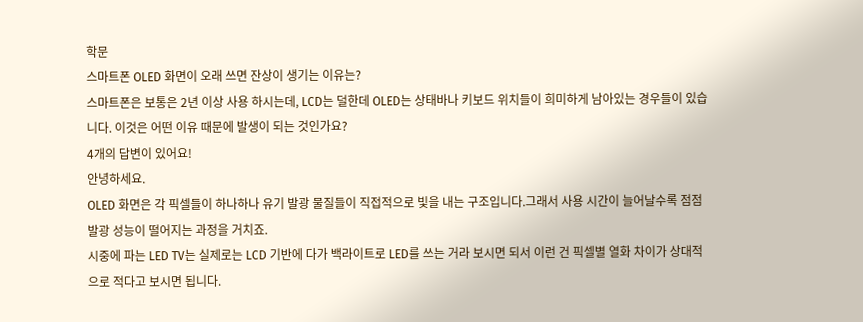학문
스마트폰 OLED 화면이 오래 쓰면 잔상이 생기는 이유는?
스마트폰은 보통은 2년 이상 사용 하시는데, LCD는 덜한데 OLED는 상태바나 키보드 위치들이 희미하게 남아있는 경우들이 있습니다. 이것은 어떤 이유 때문에 발생이 되는 것인가요?
4개의 답변이 있어요!
안녕하세요.
OLED 화면은 각 픽셀들이 하나하나 유기 발광 물질들이 직접적으로 빛을 내는 구조입니다.그래서 사용 시간이 늘어날수록 점점 발광 성능이 떨어지는 과정을 거치죠.
시중에 파는 LED TV는 실제로는 LCD 기반에 다가 백라이트로 LED를 쓰는 거라 보시면 되서 이런 건 픽셀별 열화 차이가 상대적으로 적다고 보시면 됩니다.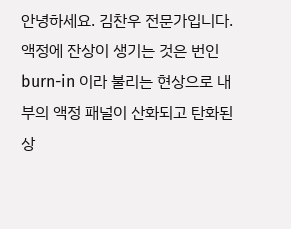안녕하세요. 김찬우 전문가입니다.
액정에 잔상이 생기는 것은 번인 burn-in 이라 불리는 현상으로 내부의 액정 패널이 산화되고 탄화된 상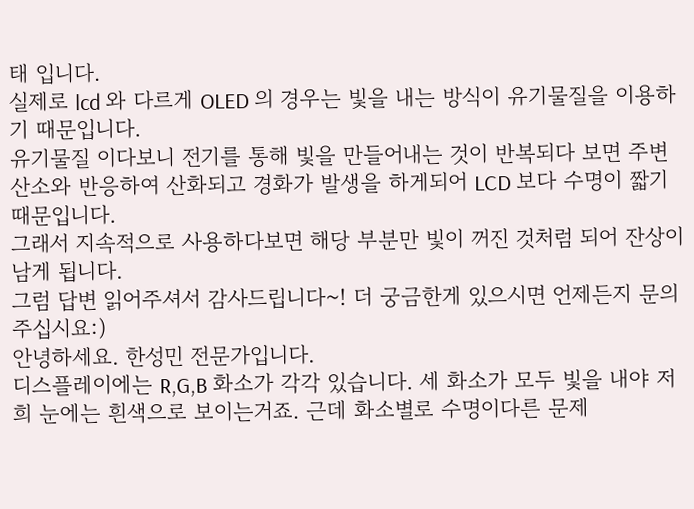태 입니다.
실제로 lcd 와 다르게 OLED 의 경우는 빛을 내는 방식이 유기물질을 이용하기 때문입니다.
유기물질 이다보니 전기를 통해 빛을 만들어내는 것이 반복되다 보면 주변 산소와 반응하여 산화되고 경화가 발생을 하게되어 LCD 보다 수명이 짧기 때문입니다.
그래서 지속적으로 사용하다보면 해당 부분만 빛이 꺼진 것처럼 되어 잔상이 남게 됩니다.
그럼 답변 읽어주셔서 감사드립니다~! 더 궁금한게 있으시면 언제든지 문의 주십시요:)
안녕하세요. 한성민 전문가입니다.
디스플레이에는 R,G,B 화소가 각각 있습니다. 세 화소가 모두 빛을 내야 저희 눈에는 흰색으로 보이는거죠. 근데 화소별로 수명이다른 문제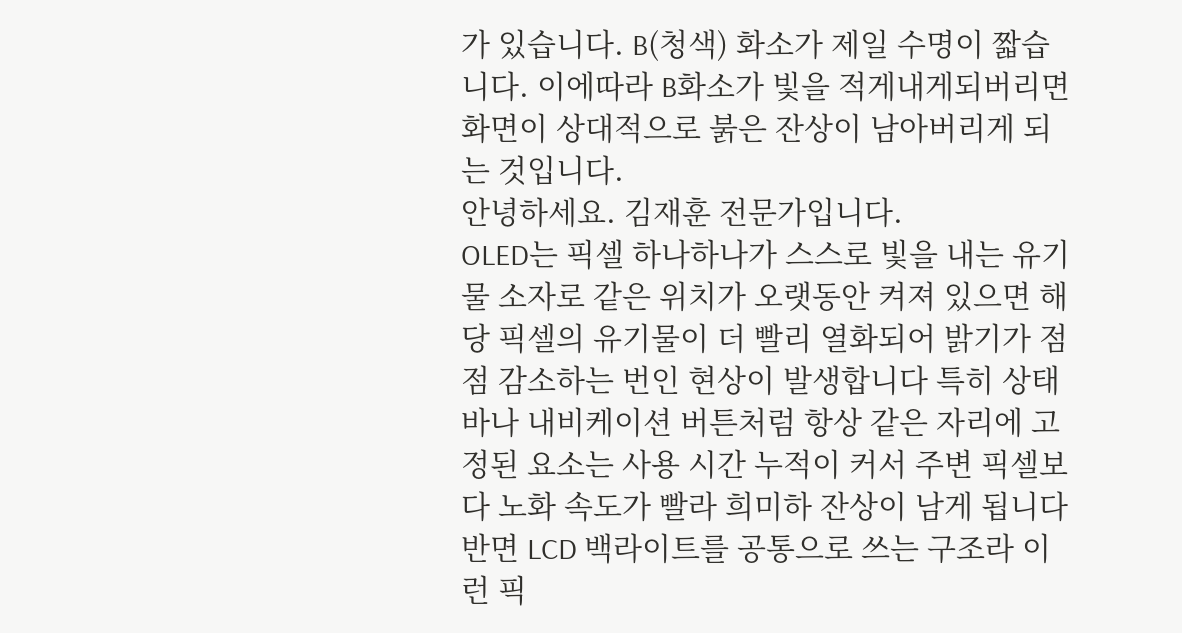가 있습니다. B(청색) 화소가 제일 수명이 짧습니다. 이에따라 B화소가 빛을 적게내게되버리면 화면이 상대적으로 붉은 잔상이 남아버리게 되는 것입니다.
안녕하세요. 김재훈 전문가입니다.
OLED는 픽셀 하나하나가 스스로 빛을 내는 유기물 소자로 같은 위치가 오랫동안 켜져 있으면 해당 픽셀의 유기물이 더 빨리 열화되어 밝기가 점점 감소하는 번인 현상이 발생합니다 특히 상태바나 내비케이션 버튼처럼 항상 같은 자리에 고정된 요소는 사용 시간 누적이 커서 주변 픽셀보다 노화 속도가 빨라 희미하 잔상이 남게 됩니다 반면 LCD 백라이트를 공통으로 쓰는 구조라 이런 픽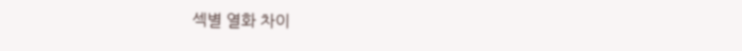섹별 열화 차이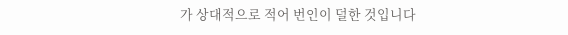가 상대적으로 적어 번인이 덜한 것입니다